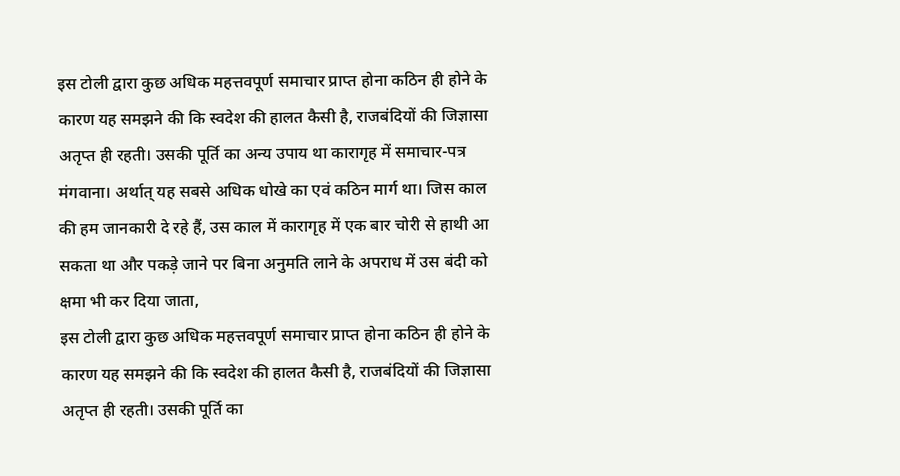इस टोली द्वारा कुछ अधिक महत्तवपूर्ण समाचार प्राप्त होना कठिन ही होने के कारण यह समझने की कि स्वदेश की हालत कैसी है, राजबंदियों की जिज्ञासा अतृप्त ही रहती। उसकी पूर्ति का अन्य उपाय था कारागृह में समाचार-पत्र मंगवाना। अर्थात् यह सबसे अधिक धोखे का एवं कठिन मार्ग था। जिस काल की हम जानकारी दे रहे हैं, उस काल में कारागृह में एक बार चोरी से हाथी आ सकता था और पकड़े जाने पर बिना अनुमति लाने के अपराध में उस बंदी को क्षमा भी कर दिया जाता,
इस टोली द्वारा कुछ अधिक महत्तवपूर्ण समाचार प्राप्त होना कठिन ही होने के कारण यह समझने की कि स्वदेश की हालत कैसी है, राजबंदियों की जिज्ञासा अतृप्त ही रहती। उसकी पूर्ति का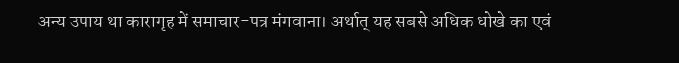अन्य उपाय था कारागृह में समाचार-पत्र मंगवाना। अर्थात् यह सबसे अधिक धोखे का एवं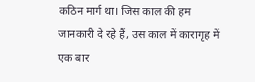कठिन मार्ग था। जिस काल की हम जानकारी दे रहे हैं, उस काल में कारागृह में एक बार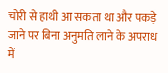चोरी से हाथी आ सकता था और पकड़े जाने पर बिना अनुमति लाने के अपराध में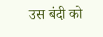उस बंदी को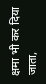क्षमा भी कर दिया जाता,